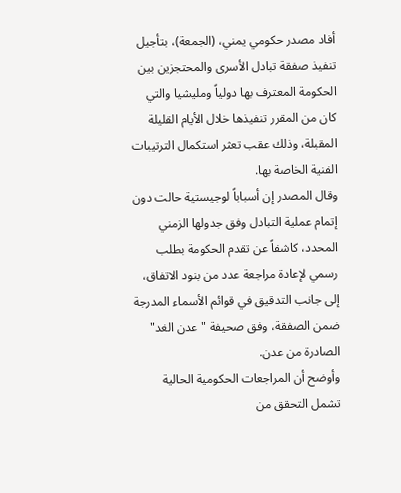أفاد مصدر حكومي يمني، (الجمعة)، بتأجيل تنفيذ صفقة تبادل الأسرى والمحتجزين بين الحكومة المعترف بها دولياً ومليشيا والتي كان من المقرر تنفيذها خلال الأيام القليلة المقبلة، وذلك عقب تعثر استكمال الترتيبات الفنية الخاصة بها.
وقال المصدر إن أسباباً لوجيستية حالت دون إتمام عملية التبادل وفق جدولها الزمني المحدد، كاشفاً عن تقدم الحكومة بطلب رسمي لإعادة مراجعة عدد من بنود الاتفاق، إلى جانب التدقيق في قوائم الأسماء المدرجة ضمن الصفقة، وفق صحيفة "عدن الغد" الصادرة من عدن.
وأوضح أن المراجعات الحكومية الحالية تشمل التحقق من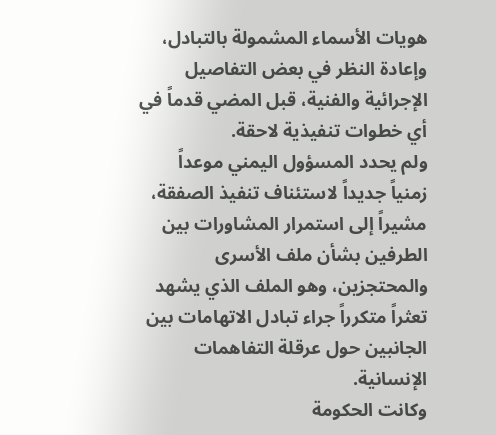هويات الأسماء المشمولة بالتبادل، وإعادة النظر في بعض التفاصيل الإجرائية والفنية، قبل المضي قدماً في أي خطوات تنفيذية لاحقة.
ولم يحدد المسؤول اليمني موعداً زمنياً جديداً لاستئناف تنفيذ الصفقة، مشيراً إلى استمرار المشاورات بين الطرفين بشأن ملف الأسرى والمحتجزين، وهو الملف الذي يشهد تعثراً متكرراً جراء تبادل الاتهامات بين الجانبين حول عرقلة التفاهمات الإنسانية.
وكانت الحكومة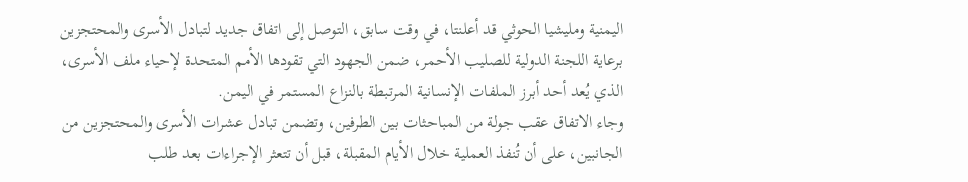اليمنية ومليشيا الحوثي قد أعلنتا، في وقت سابق، التوصل إلى اتفاق جديد لتبادل الأسرى والمحتجزين برعاية اللجنة الدولية للصليب الأحمر، ضمن الجهود التي تقودها الأمم المتحدة لإحياء ملف الأسرى، الذي يُعد أحد أبرز الملفات الإنسانية المرتبطة بالنزاع المستمر في اليمن.
وجاء الاتفاق عقب جولة من المباحثات بين الطرفين، وتضمن تبادل عشرات الأسرى والمحتجزين من الجانبين، على أن تُنفذ العملية خلال الأيام المقبلة، قبل أن تتعثر الإجراءات بعد طلب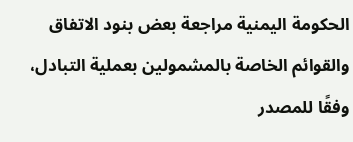الحكومة اليمنية مراجعة بعض بنود الاتفاق والقوائم الخاصة بالمشمولين بعملية التبادل، وفقًا للمصدر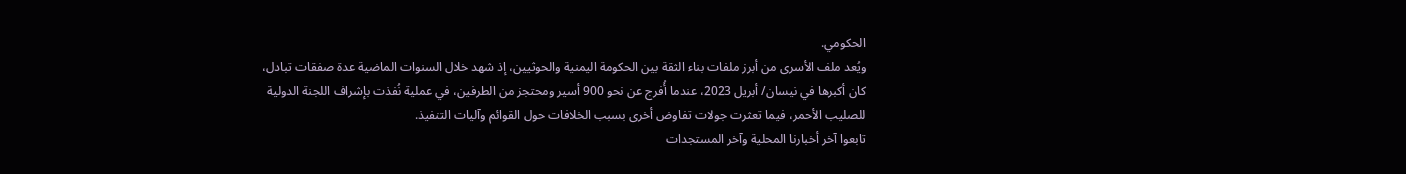الحكومي.
ويُعد ملف الأسرى من أبرز ملفات بناء الثقة بين الحكومة اليمنية والحوثيين، إذ شهد خلال السنوات الماضية عدة صفقات تبادل، كان أكبرها في نيسان/ أبريل 2023، عندما أُفرج عن نحو 900 أسير ومحتجز من الطرفين، في عملية نُفذت بإشراف اللجنة الدولية للصليب الأحمر، فيما تعثرت جولات تفاوض أخرى بسبب الخلافات حول القوائم وآليات التنفيذ.
تابعوا آخر أخبارنا المحلية وآخر المستجدات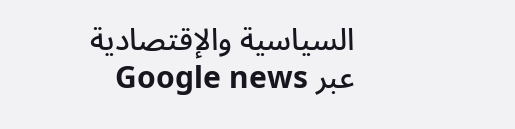السياسية والإقتصادية عبر Google news